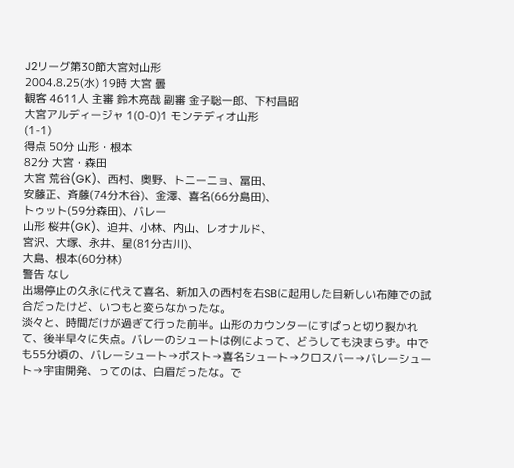J2リーグ第30節大宮対山形
2004.8.25(水) 19時 大宮 曇
観客 4611人 主審 鈴木亮哉 副審 金子聡一郎、下村昌昭
大宮アルディージャ 1(0-0)1 モンテディオ山形
(1-1)
得点 50分 山形・根本
82分 大宮・森田
大宮 荒谷(GK)、西村、奥野、トニーニョ、冨田、
安藤正、斉藤(74分木谷)、金澤、喜名(66分島田)、
トゥット(59分森田)、バレー
山形 桜井(GK)、迫井、小林、内山、レオナルド、
宮沢、大塚、永井、星(81分古川)、
大島、根本(60分林)
警告 なし
出場停止の久永に代えて喜名、新加入の西村を右SBに起用した目新しい布陣での試合だったけど、いつもと変らなかったな。
淡々と、時間だけが過ぎて行った前半。山形のカウンターにすぱっと切り裂かれて、後半早々に失点。バレーのシュートは例によって、どうしても決まらず。中でも55分頃の、バレーシュート→ポスト→喜名シュート→クロスバー→バレーシュート→宇宙開発、ってのは、白眉だったな。で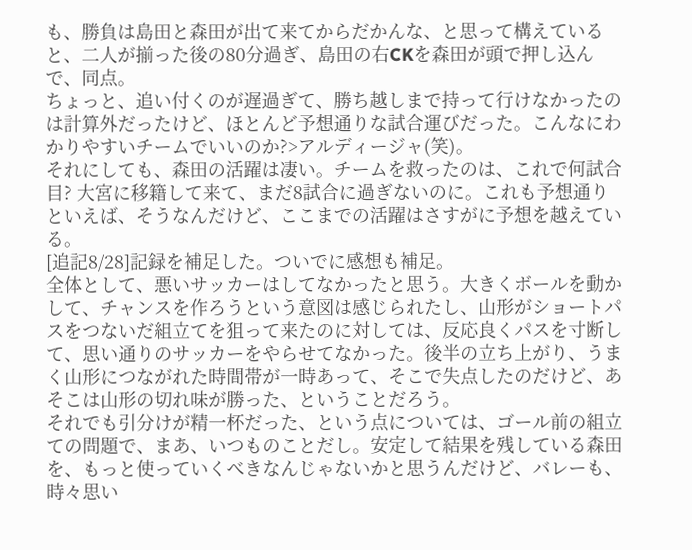も、勝負は島田と森田が出て来てからだかんな、と思って構えていると、二人が揃った後の80分過ぎ、島田の右CKを森田が頭で押し込んで、同点。
ちょっと、追い付くのが遅過ぎて、勝ち越しまで持って行けなかったのは計算外だったけど、ほとんど予想通りな試合運びだった。こんなにわかりやすいチームでいいのか?>アルディージャ(笑)。
それにしても、森田の活躍は凄い。チームを救ったのは、これで何試合目? 大宮に移籍して来て、まだ8試合に過ぎないのに。これも予想通りといえば、そうなんだけど、ここまでの活躍はさすがに予想を越えている。
[追記8/28]記録を補足した。ついでに感想も補足。
全体として、悪いサッカーはしてなかったと思う。大きくボールを動かして、チャンスを作ろうという意図は感じられたし、山形がショートパスをつないだ組立てを狙って来たのに対しては、反応良くパスを寸断して、思い通りのサッカーをやらせてなかった。後半の立ち上がり、うまく山形につながれた時間帯が一時あって、そこで失点したのだけど、あそこは山形の切れ味が勝った、ということだろう。
それでも引分けが精一杯だった、という点については、ゴール前の組立ての問題で、まあ、いつものことだし。安定して結果を残している森田を、もっと使っていくべきなんじゃないかと思うんだけど、バレーも、時々思い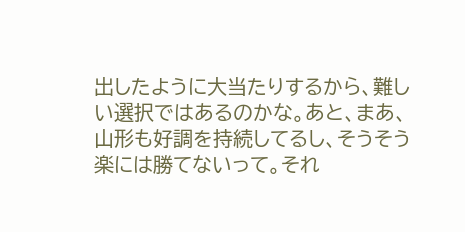出したように大当たりするから、難しい選択ではあるのかな。あと、まあ、山形も好調を持続してるし、そうそう楽には勝てないって。それ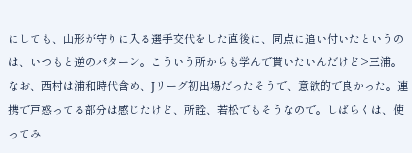にしても、山形が守りに入る選手交代をした直後に、同点に追い付いたというのは、いつもと逆のパターン。こういう所からも学んで貰いたいんだけど>三浦。
なお、西村は浦和時代含め、Jリーグ初出場だったそうで、意欲的で良かった。連携で戸惑ってる部分は感じたけど、所詮、若松でもそうなので。しばらくは、使ってみ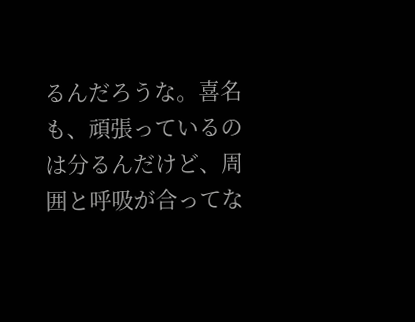るんだろうな。喜名も、頑張っているのは分るんだけど、周囲と呼吸が合ってな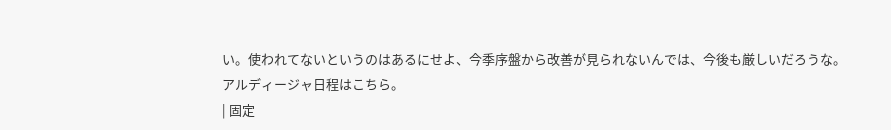い。使われてないというのはあるにせよ、今季序盤から改善が見られないんでは、今後も厳しいだろうな。
アルディージャ日程はこちら。
| 固定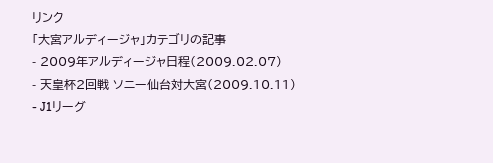リンク
「大宮アルディージャ」カテゴリの記事
- 2009年アルディージャ日程(2009.02.07)
- 天皇杯2回戦 ソニー仙台対大宮(2009.10.11)
- J1リーグ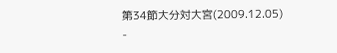第34節大分対大宮(2009.12.05)
-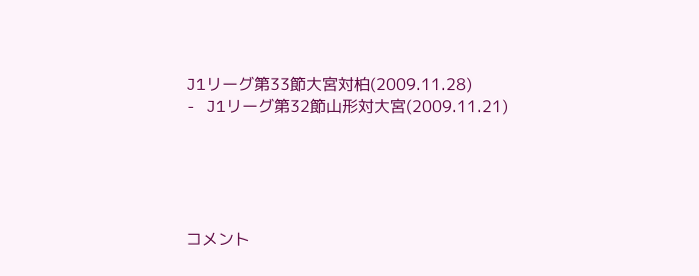J1リーグ第33節大宮対柏(2009.11.28)
- J1リーグ第32節山形対大宮(2009.11.21)





コメント